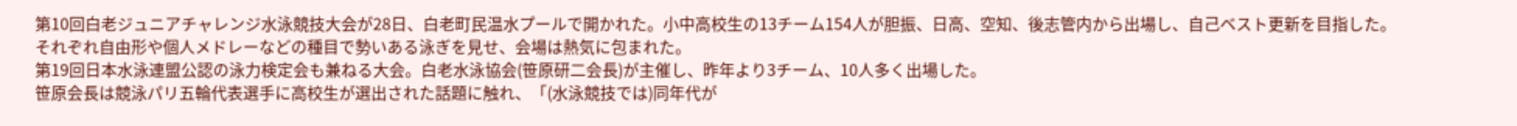第10回白老ジュニアチャレンジ水泳競技大会が28日、白老町民温水プールで開かれた。小中高校生の13チーム154人が胆振、日高、空知、後志管内から出場し、自己ベスト更新を目指した。それぞれ自由形や個人メドレーなどの種目で勢いある泳ぎを見せ、会場は熱気に包まれた。
第19回日本水泳連盟公認の泳力検定会も兼ねる大会。白老水泳協会(笹原研二会長)が主催し、昨年より3チーム、10人多く出場した。
笹原会長は競泳パリ五輪代表選手に高校生が選出された話題に触れ、「(水泳競技では)同年代が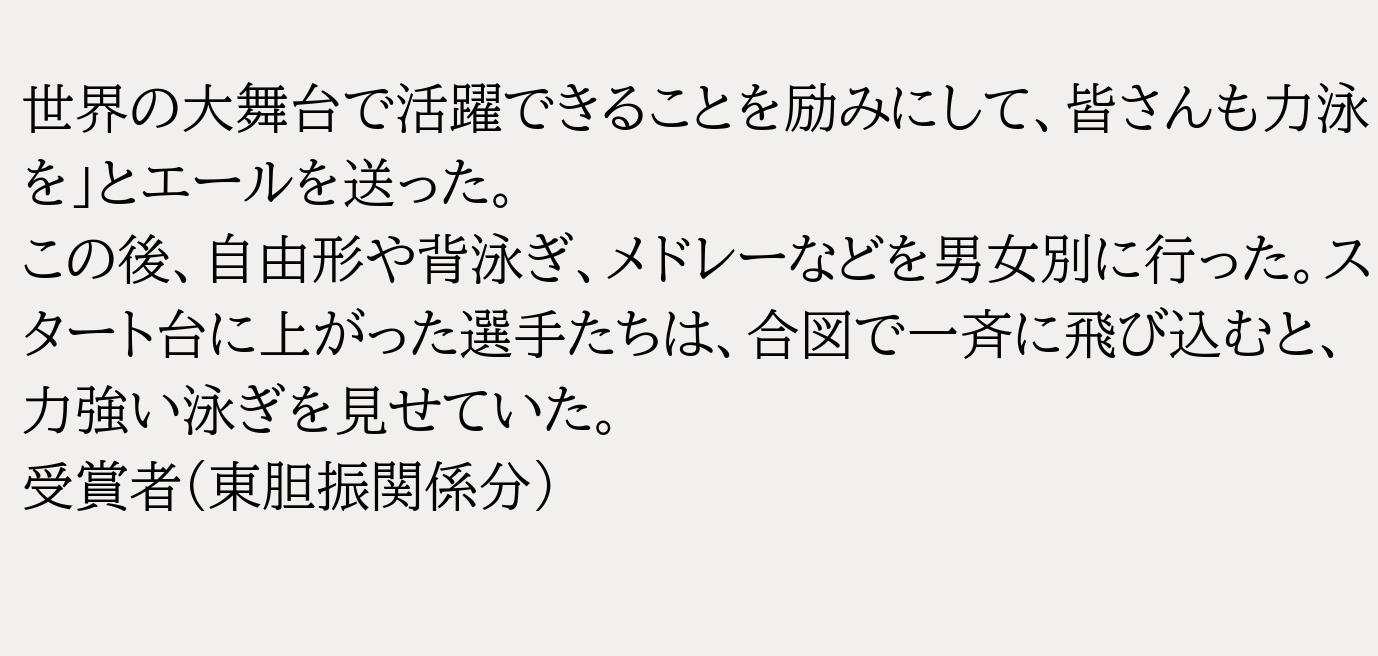世界の大舞台で活躍できることを励みにして、皆さんも力泳を」とエールを送った。
この後、自由形や背泳ぎ、メドレーなどを男女別に行った。スタート台に上がった選手たちは、合図で一斉に飛び込むと、力強い泳ぎを見せていた。
受賞者(東胆振関係分)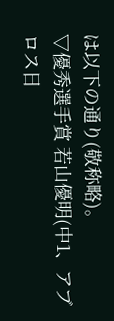は以下の通り(敬称略)。
▽優秀選手賞 若山優明(中1、アブロス日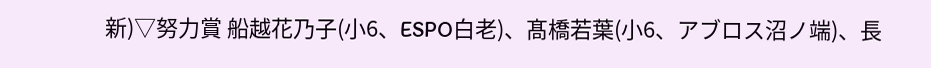新)▽努力賞 船越花乃子(小6、ESPO白老)、髙橋若葉(小6、アブロス沼ノ端)、長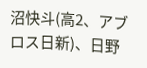沼快斗(高2、アブロス日新)、日野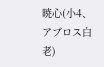暁心(小4、アブロス白老)